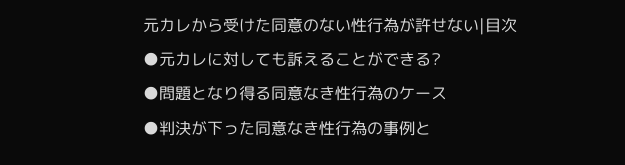元カレから受けた同意のない性行為が許せない|目次
●元カレに対しても訴えることができる?
●問題となり得る同意なき性行為のケース
●判決が下った同意なき性行為の事例と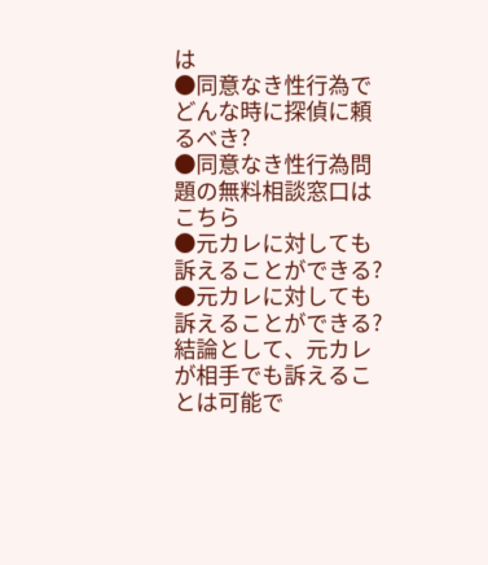は
●同意なき性行為でどんな時に探偵に頼るべき?
●同意なき性行為問題の無料相談窓口はこちら
●元カレに対しても訴えることができる?
●元カレに対しても訴えることができる?
結論として、元カレが相手でも訴えることは可能で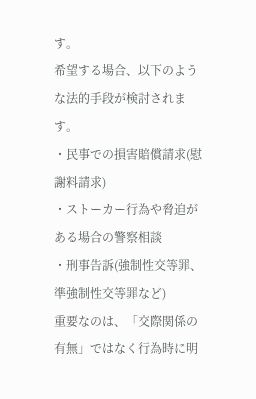す。
希望する場合、以下のような法的手段が検討されます。
・民事での損害賠償請求(慰謝料請求)
・ストーカー行為や脅迫がある場合の警察相談
・刑事告訴(強制性交等罪、準強制性交等罪など)
重要なのは、「交際関係の有無」ではなく行為時に明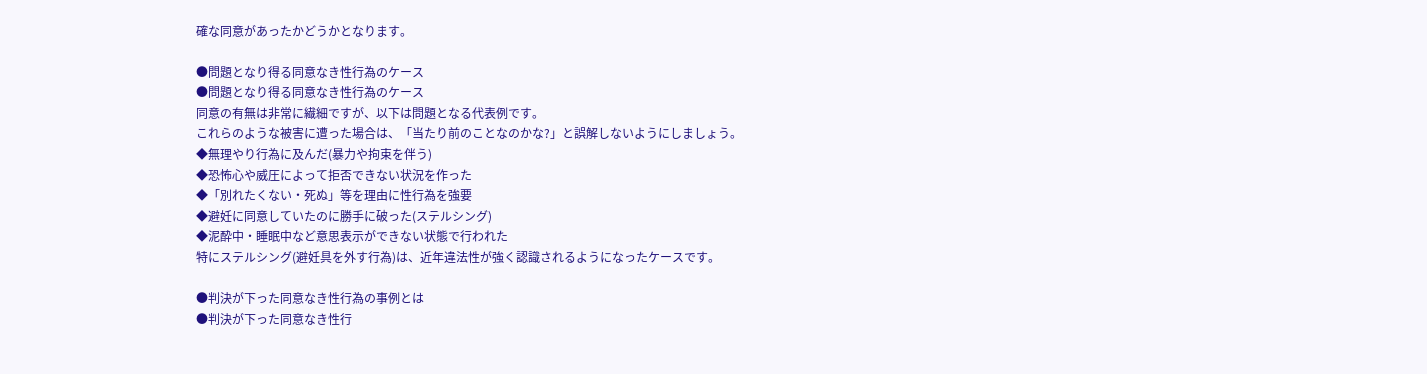確な同意があったかどうかとなります。

●問題となり得る同意なき性行為のケース
●問題となり得る同意なき性行為のケース
同意の有無は非常に繊細ですが、以下は問題となる代表例です。
これらのような被害に遭った場合は、「当たり前のことなのかな?」と誤解しないようにしましょう。
◆無理やり行為に及んだ(暴力や拘束を伴う)
◆恐怖心や威圧によって拒否できない状況を作った
◆「別れたくない・死ぬ」等を理由に性行為を強要
◆避妊に同意していたのに勝手に破った(ステルシング)
◆泥酔中・睡眠中など意思表示ができない状態で行われた
特にステルシング(避妊具を外す行為)は、近年違法性が強く認識されるようになったケースです。

●判決が下った同意なき性行為の事例とは
●判決が下った同意なき性行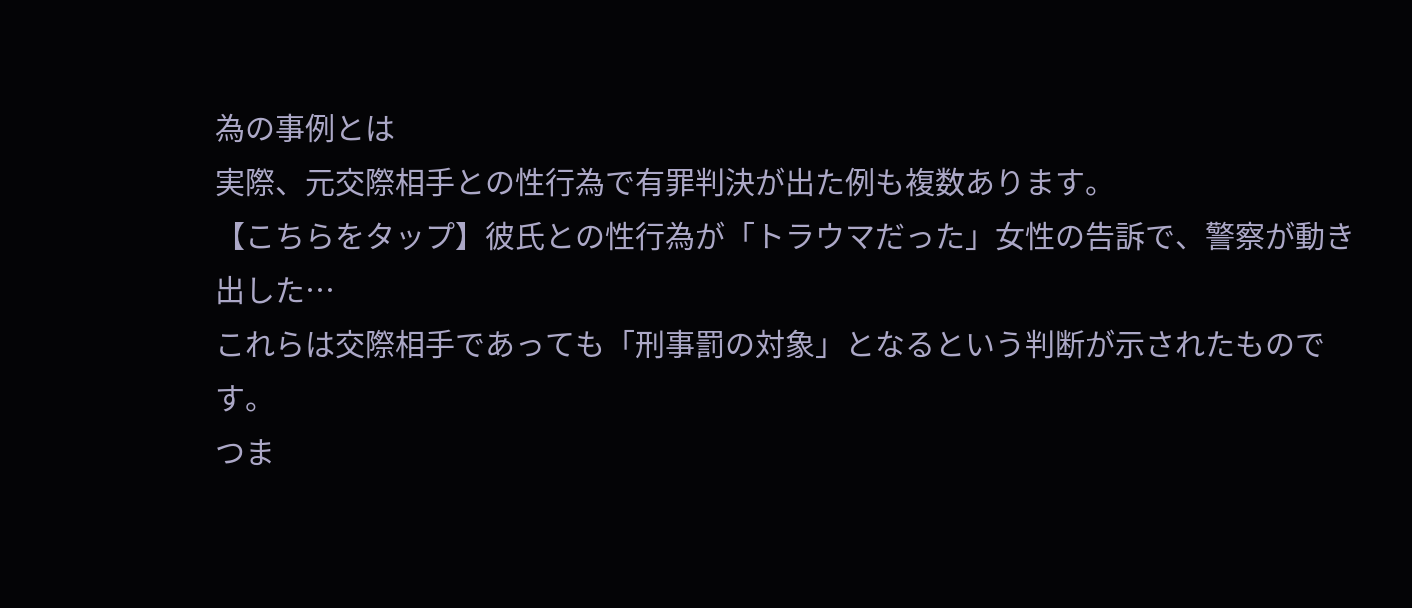為の事例とは
実際、元交際相手との性行為で有罪判決が出た例も複数あります。
【こちらをタップ】彼氏との性行為が「トラウマだった」女性の告訴で、警察が動き出した…
これらは交際相手であっても「刑事罰の対象」となるという判断が示されたものです。
つま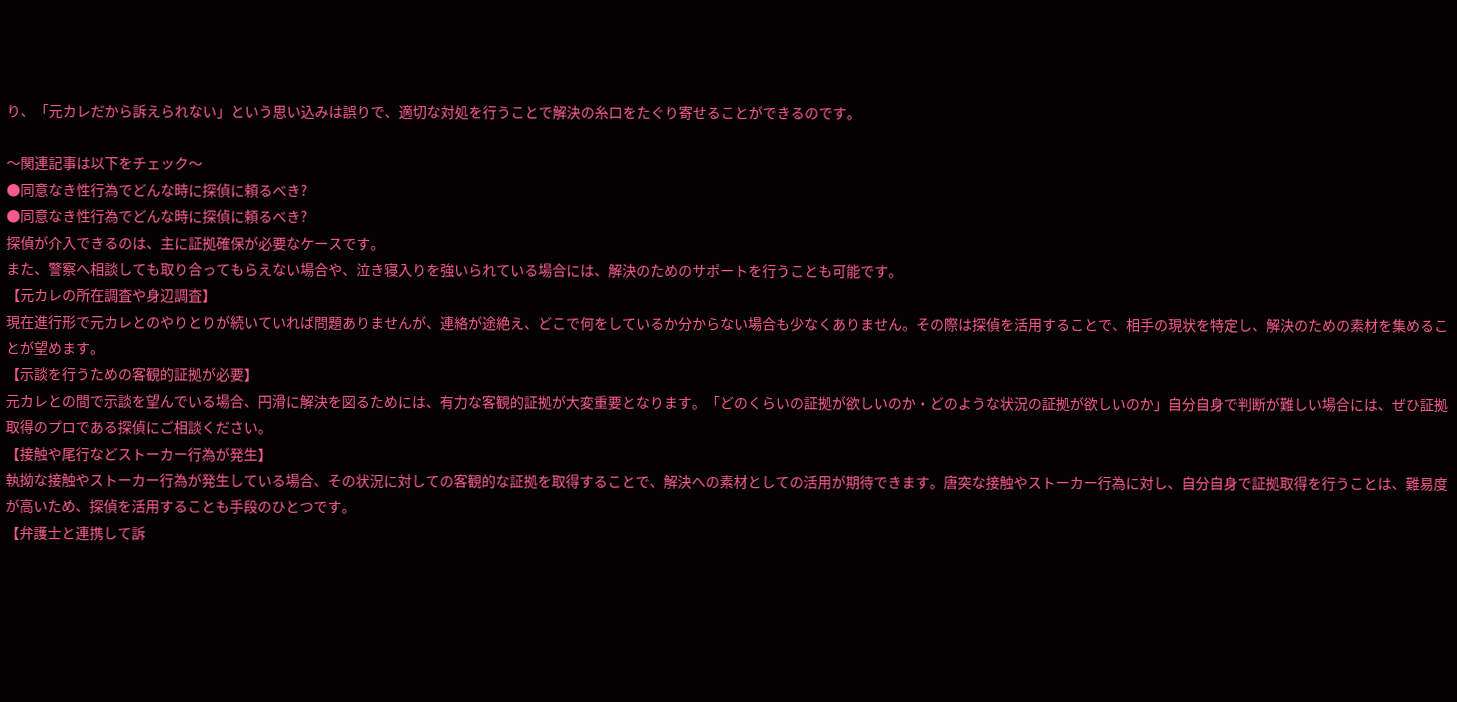り、「元カレだから訴えられない」という思い込みは誤りで、適切な対処を行うことで解決の糸口をたぐり寄せることができるのです。

〜関連記事は以下をチェック〜
●同意なき性行為でどんな時に探偵に頼るべき?
●同意なき性行為でどんな時に探偵に頼るべき?
探偵が介入できるのは、主に証拠確保が必要なケースです。
また、警察へ相談しても取り合ってもらえない場合や、泣き寝入りを強いられている場合には、解決のためのサポートを行うことも可能です。
【元カレの所在調査や身辺調査】
現在進行形で元カレとのやりとりが続いていれば問題ありませんが、連絡が途絶え、どこで何をしているか分からない場合も少なくありません。その際は探偵を活用することで、相手の現状を特定し、解決のための素材を集めることが望めます。
【示談を行うための客観的証拠が必要】
元カレとの間で示談を望んでいる場合、円滑に解決を図るためには、有力な客観的証拠が大変重要となります。「どのくらいの証拠が欲しいのか・どのような状況の証拠が欲しいのか」自分自身で判断が難しい場合には、ぜひ証拠取得のプロである探偵にご相談ください。
【接触や尾行などストーカー行為が発生】
執拗な接触やストーカー行為が発生している場合、その状況に対しての客観的な証拠を取得することで、解決への素材としての活用が期待できます。唐突な接触やストーカー行為に対し、自分自身で証拠取得を行うことは、難易度が高いため、探偵を活用することも手段のひとつです。
【弁護士と連携して訴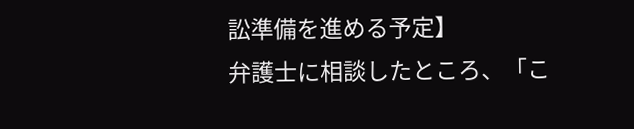訟準備を進める予定】
弁護士に相談したところ、「こ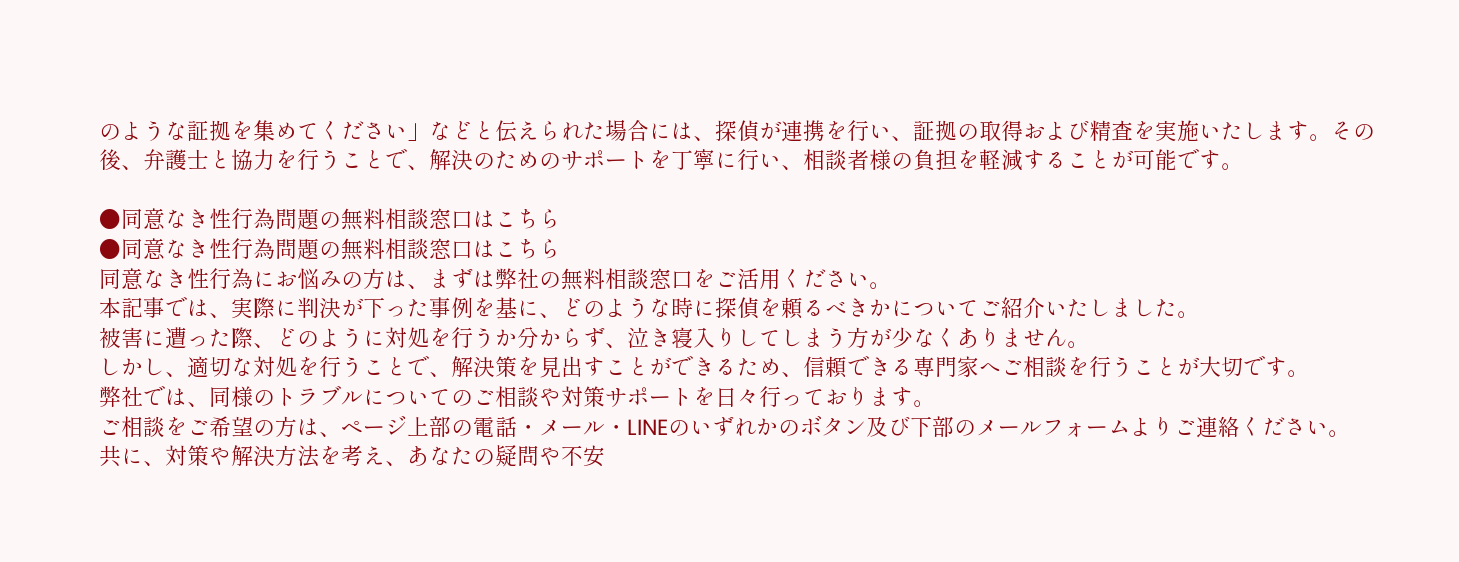のような証拠を集めてください」などと伝えられた場合には、探偵が連携を行い、証拠の取得および精査を実施いたします。その後、弁護士と協力を行うことで、解決のためのサポートを丁寧に行い、相談者様の負担を軽減することが可能です。

●同意なき性行為問題の無料相談窓口はこちら
●同意なき性行為問題の無料相談窓口はこちら
同意なき性行為にお悩みの方は、まずは弊社の無料相談窓口をご活用ください。
本記事では、実際に判決が下った事例を基に、どのような時に探偵を頼るべきかについてご紹介いたしました。
被害に遭った際、どのように対処を行うか分からず、泣き寝入りしてしまう方が少なくありません。
しかし、適切な対処を行うことで、解決策を見出すことができるため、信頼できる専門家へご相談を行うことが大切です。
弊社では、同様のトラブルについてのご相談や対策サポートを日々行っております。
ご相談をご希望の方は、ページ上部の電話・メール・LINEのいずれかのボタン及び下部のメールフォームよりご連絡ください。
共に、対策や解決方法を考え、あなたの疑問や不安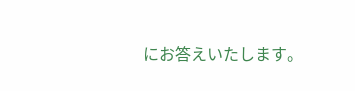にお答えいたします。